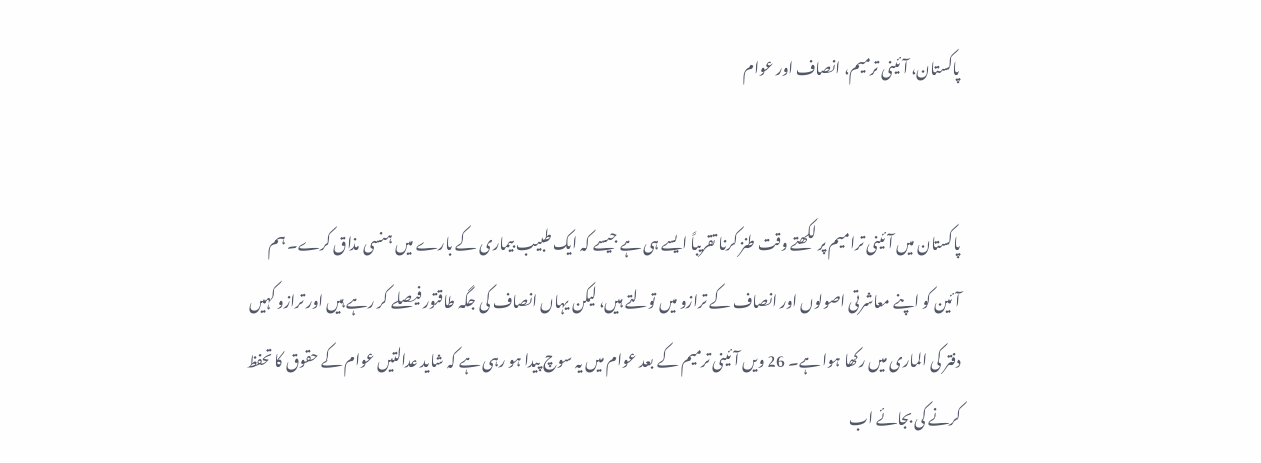پاکستان، آئینی ترمیم، انصاف اور عوام


پاکستان میں آئینی ترامیم پر لکھتے وقت طنز کرنا تقریباً ایسے ہی ہے جیسے کہ ایک طبیب بیماری کے بارے میں ہنسی مذاق کرے۔ ہم آئین کو اپنے معاشرتی اصولوں اور انصاف کے ترازو میں تولتے ہیں، لیکن یہاں انصاف کی جگہ طاقتور فیصلے کر رہے ہیں اور ترازو کہیں دفتر کی الماری میں رکھا ہوا ہے۔ 26 ویں آئینی ترمیم کے بعد عوام میں یہ سوچ پیدا ہو رہی ہے کہ شاید عدالتیں عوام کے حقوق کا تحفظ کرنے کی بجائے اب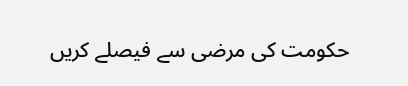حکومت کی مرضی سے فیصلے کریں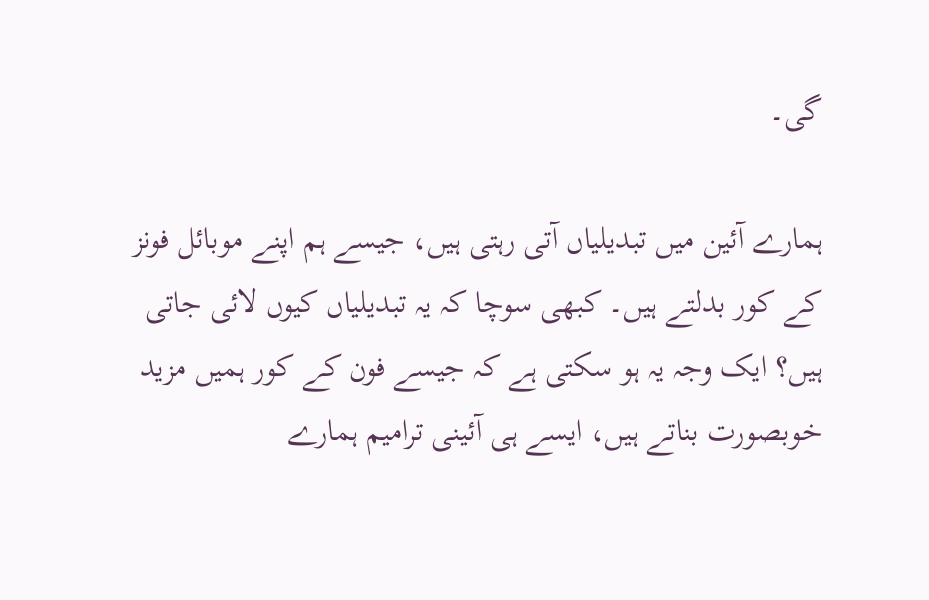گی۔

ہمارے آئین میں تبدیلیاں آتی رہتی ہیں، جیسے ہم اپنے موبائل فونز کے کور بدلتے ہیں۔ کبھی سوچا کہ یہ تبدیلیاں کیوں لائی جاتی ہیں؟ ایک وجہ یہ ہو سکتی ہے کہ جیسے فون کے کور ہمیں مزید خوبصورت بناتے ہیں، ایسے ہی آئینی ترامیم ہمارے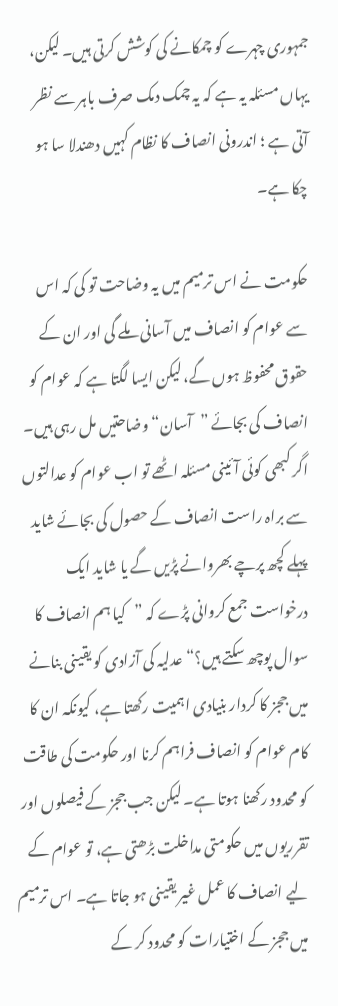جمہوری چہرے کو چمکانے کی کوشش کرتی ہیں۔ لیکن، یہاں مسئلہ یہ ہے کہ یہ چمک دمک صرف باہر سے نظر آتی ہے ؛ اندرونی انصاف کا نظام کہیں دھندلا سا ہو چکا ہے۔

حکومت نے اس ترمیم میں یہ وضاحت تو کی کہ اس سے عوام کو انصاف میں آسانی ملے گی اور ان کے حقوق محفوظ ہوں گے، لیکن ایسا لگتا ہے کہ عوام کو انصاف کی بجائے ”آسان“ وضاحتیں مل رہی ہیں۔ اگر کبھی کوئی آئینی مسئلہ اٹھے تو اب عوام کو عدالتوں سے براہ راست انصاف کے حصول کی بجائے شاید پہلے کچھ پرچے بھروانے پڑیں گے یا شاید ایک درخواست جمع کروانی پڑے کہ ”کیا ہم انصاف کا سوال پوچھ سکتے ہیں؟“ عدلیہ کی آزادی کو یقینی بنانے میں ججز کا کردار بنیادی اہمیت رکھتا ہے، کیونکہ ان کا کام عوام کو انصاف فراہم کرنا اور حکومت کی طاقت کو محدود رکھنا ہوتا ہے۔ لیکن جب ججز کے فیصلوں اور تقرریوں میں حکومتی مداخلت بڑھتی ہے، تو عوام کے لیے انصاف کا عمل غیر یقینی ہو جاتا ہے۔ اس ترمیم میں ججز کے اختیارات کو محدود کر کے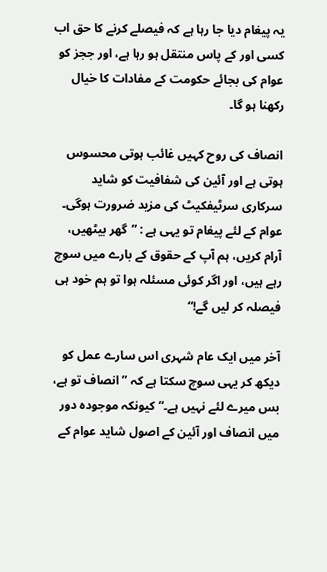یہ پیغام دیا جا رہا ہے کہ فیصلے کرنے کا حق اب کسی اور کے پاس منتقل ہو رہا ہے، اور ججز کو عوام کی بجائے حکومت کے مفادات کا خیال رکھنا ہو گا۔

انصاف کی روح کہیں غائب ہوتی محسوس ہوتی ہے اور آئین کی شفافیت کو شاید سرکاری سرٹیفکیٹ کی مزید ضرورت ہوگی۔ عوام کے لئے پیغام تو یہی ہے : ”گھر بیٹھیں، آرام کریں، ہم آپ کے حقوق کے بارے میں سوچ رہے ہیں، اور اگر کوئی مسئلہ ہوا تو ہم خود ہی فیصلہ کر لیں گے!“

آخر میں ایک عام شہری اس سارے عمل کو دیکھ کر یہی سوچ سکتا ہے کہ ”انصاف تو ہے، بس میرے لئے نہیں ہے۔“ کیونکہ موجودہ دور میں انصاف اور آئین کے اصول شاید عوام کے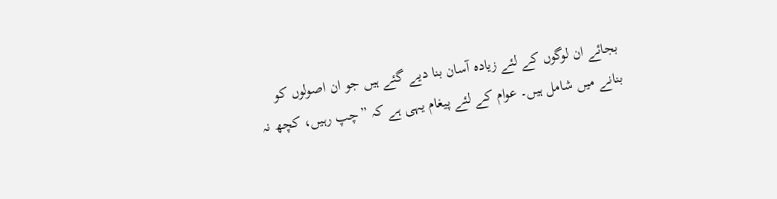بجائے ان لوگوں کے لئے زیادہ آسان بنا دیے گئے ہیں جو ان اصولوں کو بنانے میں شامل ہیں۔ عوام کے لئے پیغام یہی ہے کہ ”چپ رہیں، کچھ نہ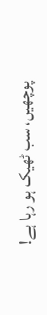پوچھیں، سب ٹھیک ہو رہا ہے!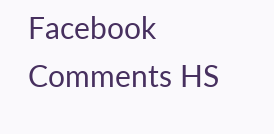Facebook Comments HS